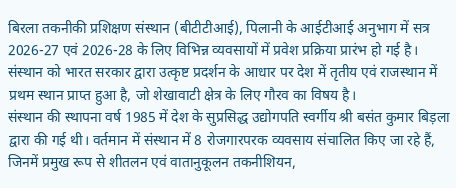बिरला तकनीकी प्रशिक्षण संस्थान (बीटीटीआई), पिलानी के आईटीआई अनुभाग में सत्र 2026-27 एवं 2026-28 के लिए विभिन्न व्यवसायों में प्रवेश प्रक्रिया प्रारंभ हो गई है। संस्थान को भारत सरकार द्वारा उत्कृष्ट प्रदर्शन के आधार पर देश में तृतीय एवं राजस्थान में प्रथम स्थान प्राप्त हुआ है, जो शेखावाटी क्षेत्र के लिए गौरव का विषय है।
संस्थान की स्थापना वर्ष 1985 में देश के सुप्रसिद्ध उद्योगपति स्वर्गीय श्री बसंत कुमार बिड़ला द्वारा की गई थी। वर्तमान में संस्थान में 8 रोजगारपरक व्यवसाय संचालित किए जा रहे हैं, जिनमें प्रमुख रूप से शीतलन एवं वातानुकूलन तकनीशियन,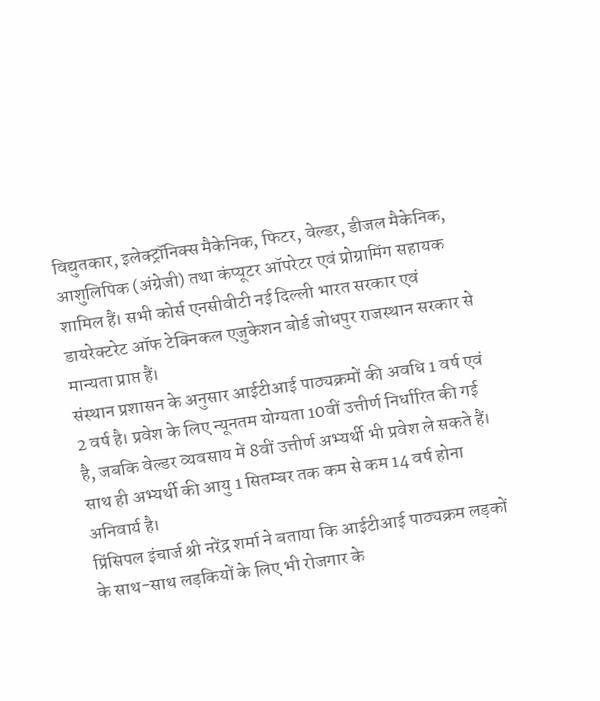विद्युतकार, इलेक्ट्रॉनिक्स मैकेनिक, फिटर, वेल्डर, डीजल मैकेनिक, आशुलिपिक (अंग्रेजी) तथा कंप्यूटर ऑपरेटर एवं प्रोग्रामिंग सहायक शामिल हैं। सभी कोर्स एनसीवीटी नई दिल्ली भारत सरकार एवं डायरेक्टरेट ऑफ टेक्निकल एजुकेशन बोर्ड जोधपुर राजस्थान सरकार से मान्यता प्राप्त हैं।
संस्थान प्रशासन के अनुसार आईटीआई पाठ्यक्रमों की अवधि 1 वर्ष एवं 2 वर्ष है। प्रवेश के लिए न्यूनतम योग्यता 10वीं उत्तीर्ण निर्धारित की गई है, जबकि वेल्डर व्यवसाय में 8वीं उत्तीर्ण अभ्यर्थी भी प्रवेश ले सकते हैं। साथ ही अभ्यर्थी की आयु 1 सितम्बर तक कम से कम 14 वर्ष होना अनिवार्य है।
प्रिंसिपल इंचार्ज श्री नरेंद्र शर्मा ने बताया कि आईटीआई पाठ्यक्रम लड़कों के साथ-साथ लड़कियों के लिए भी रोजगार के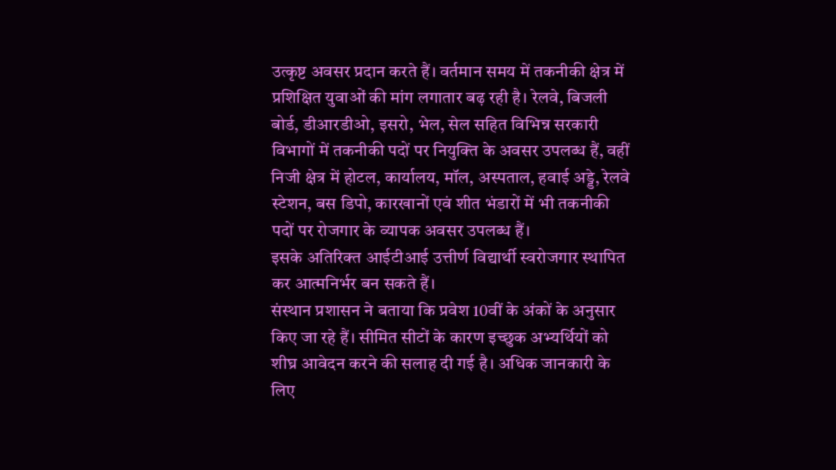उत्कृष्ट अवसर प्रदान करते हैं। वर्तमान समय में तकनीकी क्षेत्र में प्रशिक्षित युवाओं की मांग लगातार बढ़ रही है। रेलवे, बिजली बोर्ड, डीआरडीओ, इसरो, भेल, सेल सहित विभिन्न सरकारी विभागों में तकनीकी पदों पर नियुक्ति के अवसर उपलब्ध हैं, वहीं निजी क्षेत्र में होटल, कार्यालय, मॉल, अस्पताल, हवाई अड्डे, रेलवे स्टेशन, बस डिपो, कारखानों एवं शीत भंडारों में भी तकनीकी पदों पर रोजगार के व्यापक अवसर उपलब्ध हैं।
इसके अतिरिक्त आईटीआई उत्तीर्ण विद्यार्थी स्वरोजगार स्थापित कर आत्मनिर्भर बन सकते हैं।
संस्थान प्रशासन ने बताया कि प्रवेश 10वीं के अंकों के अनुसार किए जा रहे हैं। सीमित सीटों के कारण इच्छुक अभ्यर्थियों को शीघ्र आवेदन करने की सलाह दी गई है। अधिक जानकारी के लिए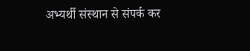अभ्यर्थी संस्थान से संपर्क कर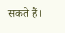सकते हैं।